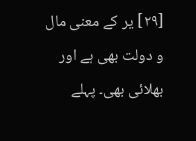[٢٩] یر کے معنی مال و دولت بھی ہے اور بھلائی بھی۔ پہلے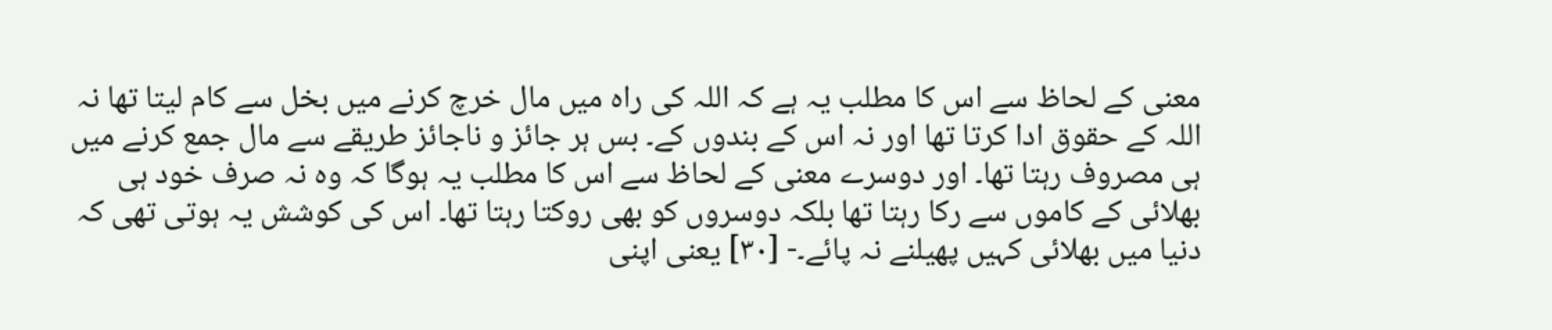معنی کے لحاظ سے اس کا مطلب یہ ہے کہ اللہ کی راہ میں مال خرچ کرنے میں بخل سے کام لیتا تھا نہ اللہ کے حقوق ادا کرتا تھا اور نہ اس کے بندوں کے۔ بس ہر جائز و ناجائز طریقے سے مال جمع کرنے میں ہی مصروف رہتا تھا۔ اور دوسرے معنی کے لحاظ سے اس کا مطلب یہ ہوگا کہ وہ نہ صرف خود ہی بھلائی کے کاموں سے رکا رہتا تھا بلکہ دوسروں کو بھی روکتا رہتا تھا۔ اس کی کوشش یہ ہوتی تھی کہ دنیا میں بھلائی کہیں پھیلنے نہ پائے۔- [٣٠] یعنی اپنی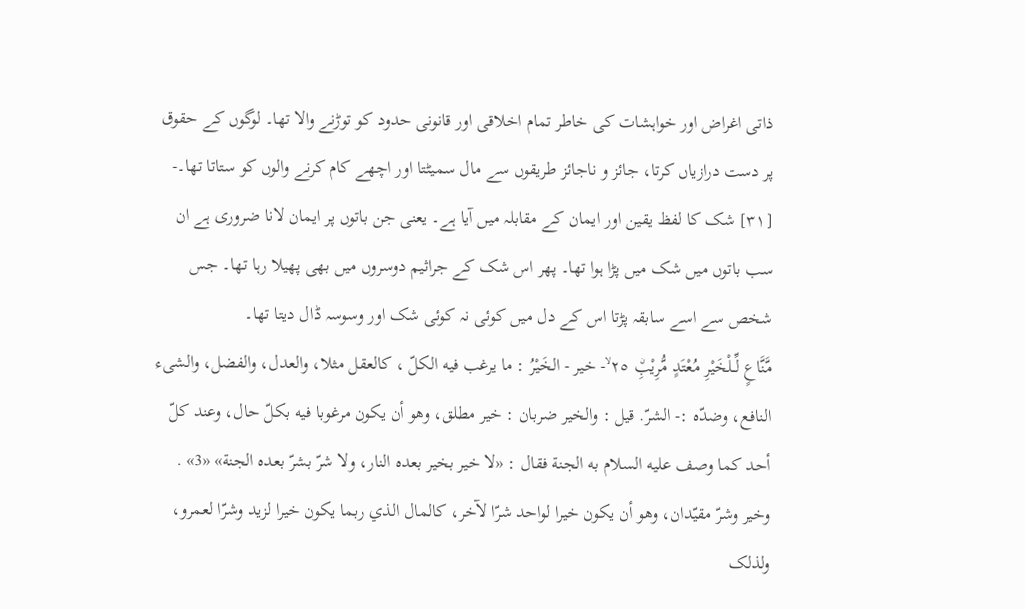ذاتی اغراض اور خواہشات کی خاطر تمام اخلاقی اور قانونی حدود کو توڑنے والا تھا۔ لوگوں کے حقوق پر دست درازیاں کرتا، جائز و ناجائز طریقوں سے مال سمیٹتا اور اچھے کام کرنے والوں کو ستاتا تھا۔- [٣١] شک کا لفظ یقین اور ایمان کے مقابلہ میں آیا ہے۔ یعنی جن باتوں پر ایمان لانا ضروری ہے ان سب باتوں میں شک میں پڑا ہوا تھا۔ پھر اس شک کے جراثیم دوسروں میں بھی پھیلا رہا تھا۔ جس شخص سے اسے سابقہ پڑتا اس کے دل میں کوئی نہ کوئی شک اور وسوسہ ڈال دیتا تھا۔
مَّنَّاعٍ لِّــلْخَيْرِ مُعْتَدٍ مُّرِيْبِۨ ٢٥ ۙ- خير - الخَيْرُ : ما يرغب فيه الكلّ ، کالعقل مثلا، والعدل، والفضل، والشیء النافع، وضدّه :- الشرّ. قيل : والخیر ضربان : خير مطلق، وهو أن يكون مرغوبا فيه بكلّ حال، وعند کلّ أحد کما وصف عليه السلام به الجنة فقال : «لا خير بخیر بعده النار، ولا شرّ بشرّ بعده الجنة» «3» . وخیر وشرّ مقيّدان، وهو أن يكون خيرا لواحد شرّا لآخر، کالمال الذي ربما يكون خيرا لزید وشرّا لعمرو، ولذلک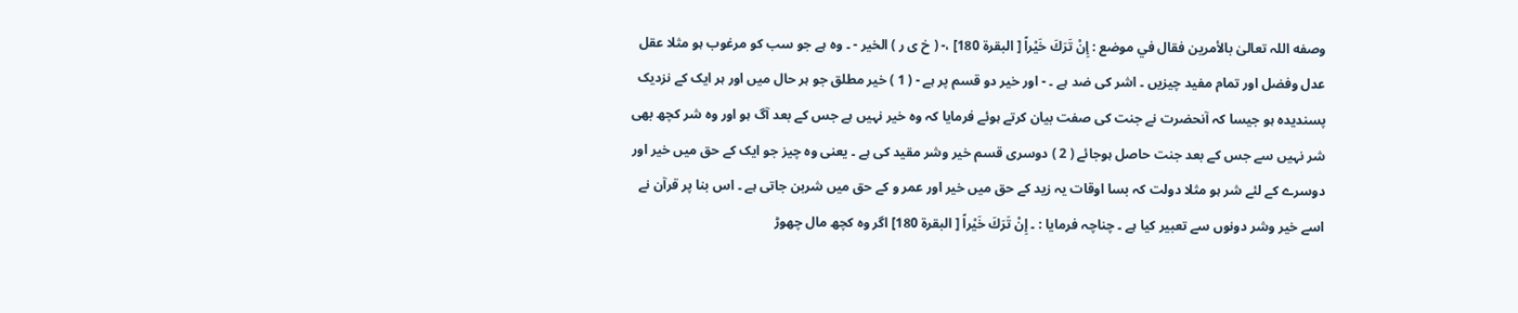وصفه اللہ تعالیٰ بالأمرین فقال في موضع : إِنْ تَرَكَ خَيْراً [ البقرة 180] ،- ( خ ی ر ) الخیر - ۔ وہ ہے جو سب کو مرغوب ہو مثلا عقل عدل وفضل اور تمام مفید چیزیں ۔ اشر کی ضد ہے ۔ - اور خیر دو قسم پر ہے - ( 1 ) خیر مطلق جو ہر حال میں اور ہر ایک کے نزدیک پسندیدہ ہو جیسا کہ آنحضرت نے جنت کی صفت بیان کرتے ہوئے فرمایا کہ وہ خیر نہیں ہے جس کے بعد آگ ہو اور وہ شر کچھ بھی شر نہیں سے جس کے بعد جنت حاصل ہوجائے ( 2 ) دوسری قسم خیر وشر مقید کی ہے ۔ یعنی وہ چیز جو ایک کے حق میں خیر اور دوسرے کے لئے شر ہو مثلا دولت کہ بسا اوقات یہ زید کے حق میں خیر اور عمر و کے حق میں شربن جاتی ہے ۔ اس بنا پر قرآن نے اسے خیر وشر دونوں سے تعبیر کیا ہے ۔ چناچہ فرمایا : ۔ إِنْ تَرَكَ خَيْراً [ البقرة 180] اگر وہ کچھ مال چھوڑ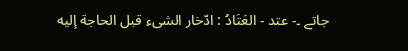جاتے ۔- عتد - العَتَادُ : ادّخار الشیء قبل الحاجة إليه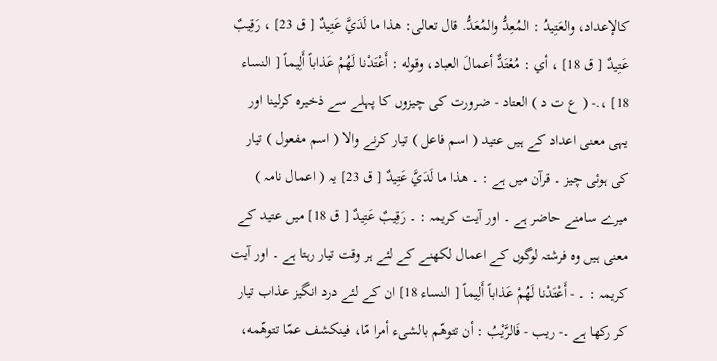كالإعداد، والعَتِيدُ : المُعِدُّ والمُعَدُّ. قال تعالی: هذا ما لَدَيَّ عَتِيدٌ [ ق 23] ، رَقِيبٌ عَتِيدٌ [ ق 18] ، أي : مُعْتَدٌّ أعمالَ العباد، وقوله : أَعْتَدْنا لَهُمْ عَذاباً أَلِيماً [ النساء 18] ،.- ( ع ت د ) العتاد - ضرورت کی چیزوں کا پہلے سے ذخیرہ کرلینا اور یہی معنی اعداد کے ہیں عتید ( اسم فاعل ) تیار کرنے والا ( اسم مفعول ) تیار کی ہوئی چیز ۔ قرآن میں ہے : ۔ هذا ما لَدَيَّ عَتِيدٌ [ ق 23] یہ ( اعمال نامہ ) میرے سامنے حاضر ہے ۔ اور آیت کریمہ : ۔ رَقِيبٌ عَتِيدٌ [ ق 18] میں عتید کے معنی ہیں وہ فرشتہ لوگوں کے اعمال لکھنے کے لئے ہر وقت تیار رہتا ہے ۔ اور آیت کریمہ : ۔ - أَعْتَدْنا لَهُمْ عَذاباً أَلِيماً [ النساء 18] ان کے لئے درد انگیز عذاب تیار کر رکھا ہے ۔- ريب - فَالرَّيْبُ : أن تتوهّم بالشیء أمرا مّا، فينكشف عمّا تتوهّمه،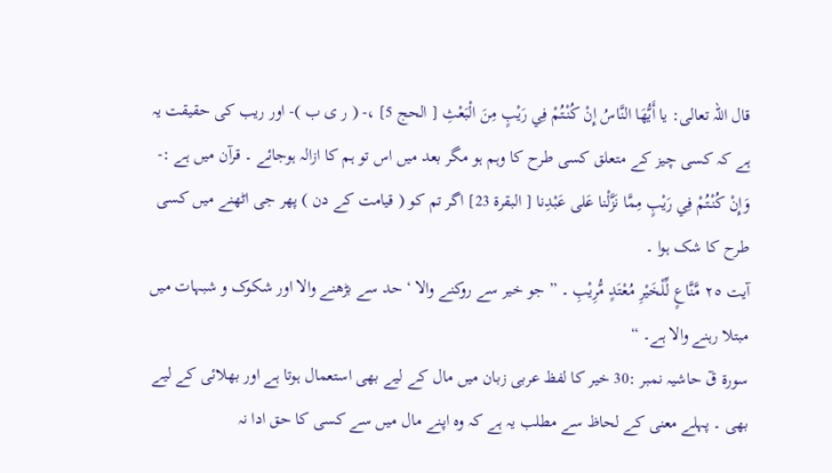قال اللہ تعالی: يا أَيُّهَا النَّاسُ إِنْ كُنْتُمْ فِي رَيْبٍ مِنَ الْبَعْثِ [ الحج 5] ،- ( ر ی ب )- اور ریب کی حقیقت یہ ہے کہ کسی چیز کے متعلق کسی طرح کا وہم ہو مگر بعد میں اس تو ہم کا ازالہ ہوجائے ۔ قرآن میں ہے :- وَإِنْ كُنْتُمْ فِي رَيْبٍ مِمَّا نَزَّلْنا عَلى عَبْدِنا [ البقرة 23] اگر تم کو ( قیامت کے دن ) پھر جی اٹھنے میں کسی طرح کا شک ہوا ۔
آیت ٢٥ مَّنَّاعٍ لِّلْخَیْرِ مُعْتَدٍ مُّرِیْبِ ۔ ” جو خیر سے روکنے والا ‘ حد سے بڑھنے والا اور شکوک و شبہات میں مبتلا رہنے والا ہے۔ “
سورة قٓ حاشیہ نمبر :30 خیر کا لفظ عربی زبان میں مال کے لیے بھی استعمال ہوتا ہے اور بھلائی کے لیے بھی ۔ پہلے معنی کے لحاظ سے مطلب یہ ہے کہ وہ اپنے مال میں سے کسی کا حق ادا نہ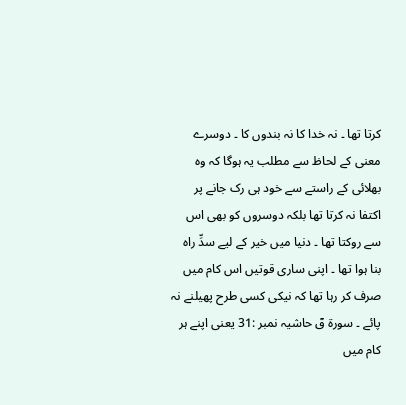کرتا تھا ۔ نہ خدا کا نہ بندوں کا ۔ دوسرے معنی کے لحاظ سے مطلب یہ ہوگا کہ وہ بھلائی کے راستے سے خود ہی رک جانے پر اکتفا نہ کرتا تھا بلکہ دوسروں کو بھی اس سے روکتا تھا ۔ دنیا میں خیر کے لیے سدِّ راہ بنا ہوا تھا ۔ اپنی ساری قوتیں اس کام میں صرف کر رہا تھا کہ نیکی کسی طرح پھیلنے نہ پائے ۔ سورة قٓ حاشیہ نمبر :31 یعنی اپنے ہر کام میں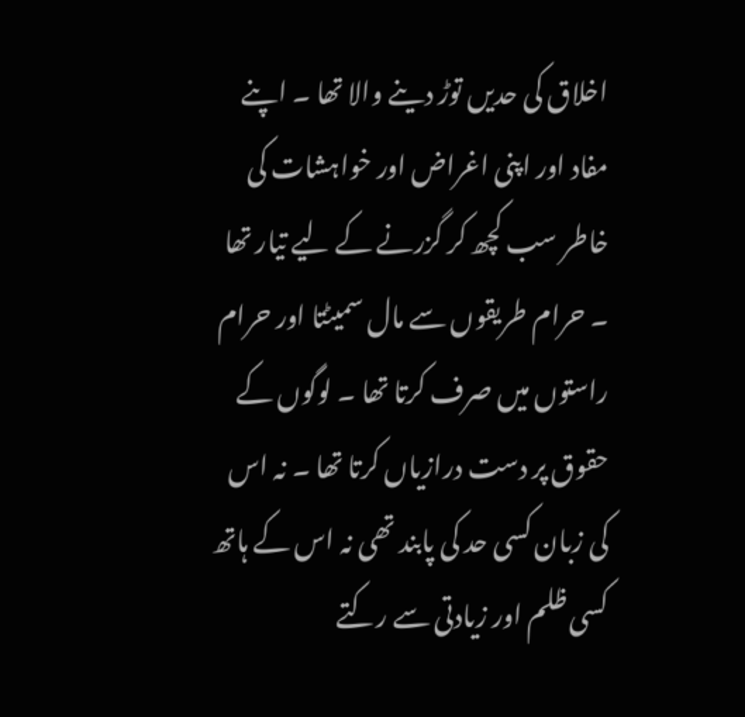اخلاق کی حدیں توڑ دینے والا تھا ۔ اپنے مفاد اور اپنی اغراض اور خواہشات کی خاطر سب کچھ کر گزرنے کے لیے تیار تھا ۔ حرام طریقوں سے مال سمیٹتا اور حرام راستوں میں صرف کرتا تھا ۔ لوگوں کے حقوق پر دست درازیاں کرتا تھا ۔ نہ اس کی زبان کسی حد کی پابند تھی نہ اس کے ہاتھ کسی ظلم اور زیادتی سے رکتے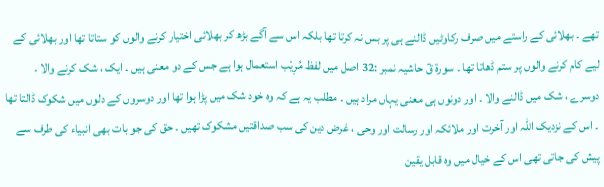تھے ۔ بھلائی کے راستے میں صرف رکاوٹیں ڈالنے ہی پر بس نہ کرتا تھا بلکہ اس سے آگے بڑھ کر بھلائی اختیار کرنے والوں کو ستاتا تھا اور بھلائی کے لیے کام کرنے والوں پر ستم ڈھاتا تھا ۔ سورة قٓ حاشیہ نمبر :32 اصل میں لفظ مُرِیْب استعمال ہوا ہے جس کے دو معنی ہیں ۔ ایک ، شک کرنے والا ۔ دوسرے ، شک میں ڈالنے والا ۔ اور دونوں ہی معنی یہاں مراد ہیں ۔ مطلب یہ ہے کہ وہ خود شک میں پڑا ہوا تھا اور دوسروں کے دلوں میں شکوک ڈالتا تھا ۔ اس کے نزدیک اللہ اور آخرت اور ملائکہ اور رسالت اور وحی ، غرض دین کی سب صداقتیں مشکوک تھیں ۔ حق کی جو بات بھی انبیاء کی طرف سے پیش کی جاتی تھی اس کے خیال میں وہ قابل یقین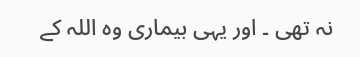نہ تھی ۔ اور یہی بیماری وہ اللہ کے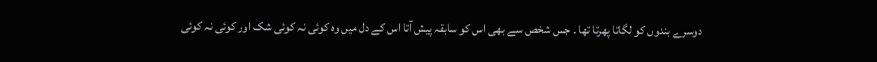دوسرے بندوں کو لگاتا پھرتا تھا ۔ جس شخص سے بھی اس کو سابقہ پیش آتا اس کے دل میں وہ کوئی نہ کوئی شک اور کوئی نہ کوئی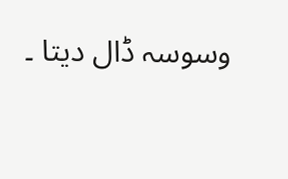وسوسہ ڈال دیتا ۔